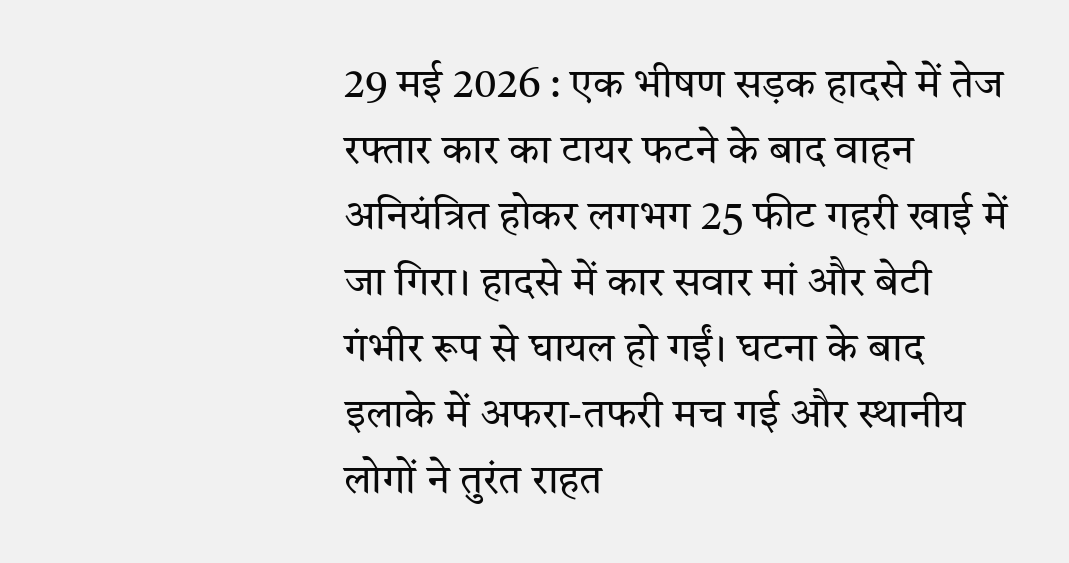29 मई 2026 : एक भीषण सड़क हादसे में तेज रफ्तार कार का टायर फटने के बाद वाहन अनियंत्रित होकर लगभग 25 फीट गहरी खाई में जा गिरा। हादसे में कार सवार मां और बेटी गंभीर रूप से घायल हो गईं। घटना के बाद इलाके में अफरा-तफरी मच गई और स्थानीय लोगों ने तुरंत राहत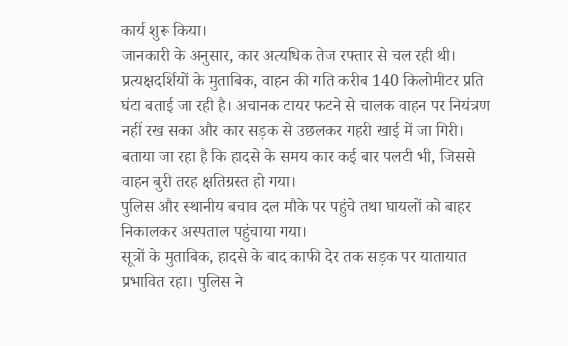कार्य शुरू किया।
जानकारी के अनुसार, कार अत्यधिक तेज रफ्तार से चल रही थी। प्रत्यक्षदर्शियों के मुताबिक, वाहन की गति करीब 140 किलोमीटर प्रति घंटा बताई जा रही है। अचानक टायर फटने से चालक वाहन पर नियंत्रण नहीं रख सका और कार सड़क से उछलकर गहरी खाई में जा गिरी।
बताया जा रहा है कि हादसे के समय कार कई बार पलटी भी, जिससे वाहन बुरी तरह क्षतिग्रस्त हो गया।
पुलिस और स्थानीय बचाव दल मौके पर पहुंचे तथा घायलों को बाहर निकालकर अस्पताल पहुंचाया गया।
सूत्रों के मुताबिक, हादसे के बाद काफी देर तक सड़क पर यातायात प्रभावित रहा। पुलिस ने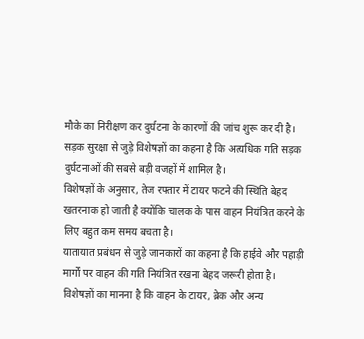मौके का निरीक्षण कर दुर्घटना के कारणों की जांच शुरू कर दी है।
सड़क सुरक्षा से जुड़े विशेषज्ञों का कहना है कि अत्यधिक गति सड़क दुर्घटनाओं की सबसे बड़ी वजहों में शामिल है।
विशेषज्ञों के अनुसार, तेज रफ्तार में टायर फटने की स्थिति बेहद खतरनाक हो जाती है क्योंकि चालक के पास वाहन नियंत्रित करने के लिए बहुत कम समय बचता है।
यातायात प्रबंधन से जुड़े जानकारों का कहना है कि हाईवे और पहाड़ी मार्गों पर वाहन की गति नियंत्रित रखना बेहद जरूरी होता है।
विशेषज्ञों का मानना है कि वाहन के टायर, ब्रेक और अन्य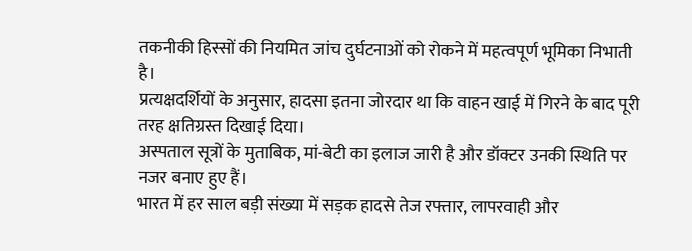तकनीकी हिस्सों की नियमित जांच दुर्घटनाओं को रोकने में महत्वपूर्ण भूमिका निभाती है।
प्रत्यक्षदर्शियों के अनुसार, हादसा इतना जोरदार था कि वाहन खाई में गिरने के बाद पूरी तरह क्षतिग्रस्त दिखाई दिया।
अस्पताल सूत्रों के मुताबिक, मां-बेटी का इलाज जारी है और डॉक्टर उनकी स्थिति पर नजर बनाए हुए हैं।
भारत में हर साल बड़ी संख्या में सड़क हादसे तेज रफ्तार, लापरवाही और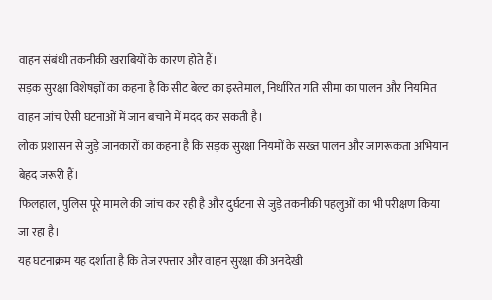वाहन संबंधी तकनीकी खराबियों के कारण होते हैं।
सड़क सुरक्षा विशेषज्ञों का कहना है कि सीट बेल्ट का इस्तेमाल, निर्धारित गति सीमा का पालन और नियमित वाहन जांच ऐसी घटनाओं में जान बचाने में मदद कर सकती है।
लोक प्रशासन से जुड़े जानकारों का कहना है कि सड़क सुरक्षा नियमों के सख्त पालन और जागरूकता अभियान बेहद जरूरी हैं।
फिलहाल, पुलिस पूरे मामले की जांच कर रही है और दुर्घटना से जुड़े तकनीकी पहलुओं का भी परीक्षण किया जा रहा है।
यह घटनाक्रम यह दर्शाता है कि तेज रफ्तार और वाहन सुरक्षा की अनदेखी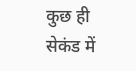कुछ ही सेकंड में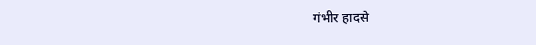गंभीर हादसे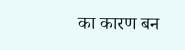का कारण बन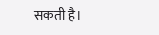सकती है।